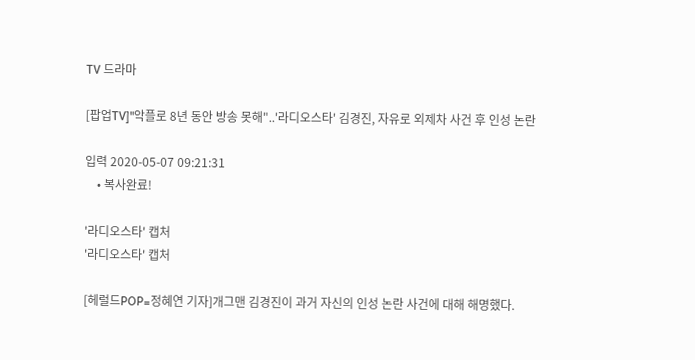TV 드라마

[팝업TV]"악플로 8년 동안 방송 못해"..'라디오스타' 김경진, 자유로 외제차 사건 후 인성 논란

입력 2020-05-07 09:21:31
    • 복사완료!

'라디오스타' 캡처
'라디오스타' 캡처

[헤럴드POP=정혜연 기자]개그맨 김경진이 과거 자신의 인성 논란 사건에 대해 해명했다.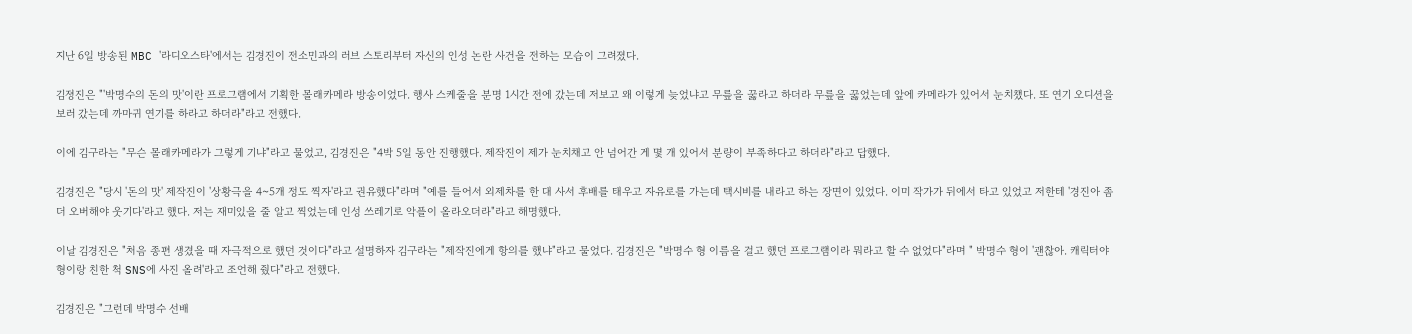지난 6일 방송된 MBC '라디오스타'에서는 김경진이 전소민과의 러브 스토리부터 자신의 인성 논란 사건을 전하는 모습이 그려졌다.

김졍진은 "'박명수의 돈의 맛'이란 프로그램에서 기획한 몰래카메라 방송이었다. 행사 스케줄을 분명 1시간 전에 갔는데 저보고 왜 이렇게 늦었냐고 무릎을 꿇라고 하더라 무릎을 꿇었는데 앞에 카메라가 있어서 눈치챘다. 또 연기 오디션을 보러 갔는데 까마귀 연기를 하라고 하더라"라고 전했다.

이에 김구라는 "무슨 몰래카메라가 그렇게 기냐"라고 물었고, 김경진은 "4박 5일 동안 진행했다. 제작진이 제가 눈치채고 안 넘어간 게 몇 개 있어서 분량이 부족하다고 하더라"라고 답했다.

김경진은 "당시 '돈의 맛' 제작진이 '상황극을 4~5개 정도 찍자'라고 권유했다"라며 "예를 들어서 외제차를 한 대 사서 후배를 태우고 자유로를 가는데 택시비를 내라고 하는 장면이 있었다. 이미 작가가 뒤에서 타고 있었고 저한테 '경진아 좀 더 오버해야 웃기다'라고 했다. 저는 재미있을 줄 알고 찍었는데 인성 쓰레기로 악플이 올라오더라"라고 해명했다.

이날 김경진은 "처음 종편 생겼을 때 자극적으로 했던 것이다"라고 설명하자 김구라는 "제작진에게 항의를 했냐"라고 물었다. 김경진은 "박명수 형 이름을 걸고 했던 프로그램이라 뭐라고 할 수 없었다"라며 " 박명수 형이 '괜찮아. 캐릭터야 형이랑 친한 척 SNS에 사진 올려'라고 조언해 줬다"라고 전했다.

김경진은 "그런데 박명수 선배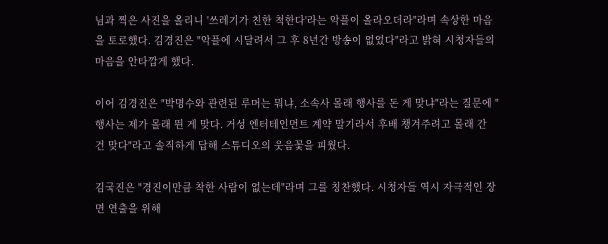님과 찍은 사진을 올리니 '쓰레기가 친한 척한다'라는 악플이 올라오더라"라며 속상한 마음을 토로했다. 김경진은 "악플에 시달려서 그 후 8년간 방송이 없었다"라고 밝혀 시청자들의 마음을 안타깝게 했다.

이어 김경진은 "박명수와 관련된 루머는 뭐냐, 소속사 몰래 행사를 돈 게 맞냐"라는 질문에 "행사는 제가 몰래 뛴 게 맞다. 거성 엔터테인먼트 계약 말기라서 후배 챙겨주려고 몰래 간 건 맞다"라고 솔직하게 답해 스튜디오의 웃음꽃을 피웠다.

김국진은 "경진이만큼 착한 사람이 없는데"라며 그를 칭찬했다. 시청자들 역시 자극적인 장면 연출을 위해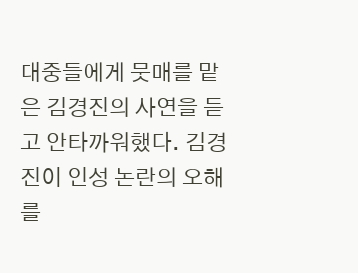대중들에게 뭇매를 맡은 김경진의 사연을 듣고 안타까워했다. 김경진이 인성 논란의 오해를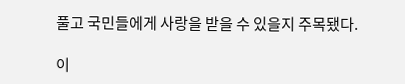풀고 국민들에게 사랑을 받을 수 있을지 주목됐다.

이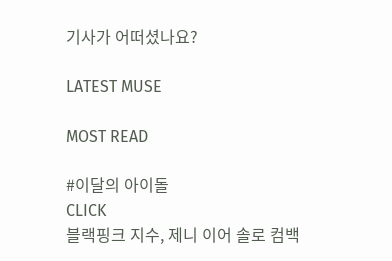기사가 어떠셨나요?

LATEST MUSE

MOST READ

#이달의 아이돌
CLICK
블랙핑크 지수, 제니 이어 솔로 컴백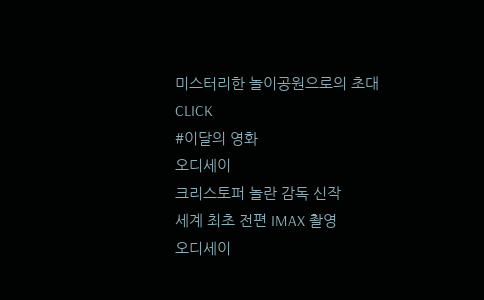미스터리한 놀이공원으로의 초대
CLICK
#이달의 영화
오디세이
크리스토퍼 놀란 감독 신작
세계 최초 전편 IMAX 촬영
오디세이